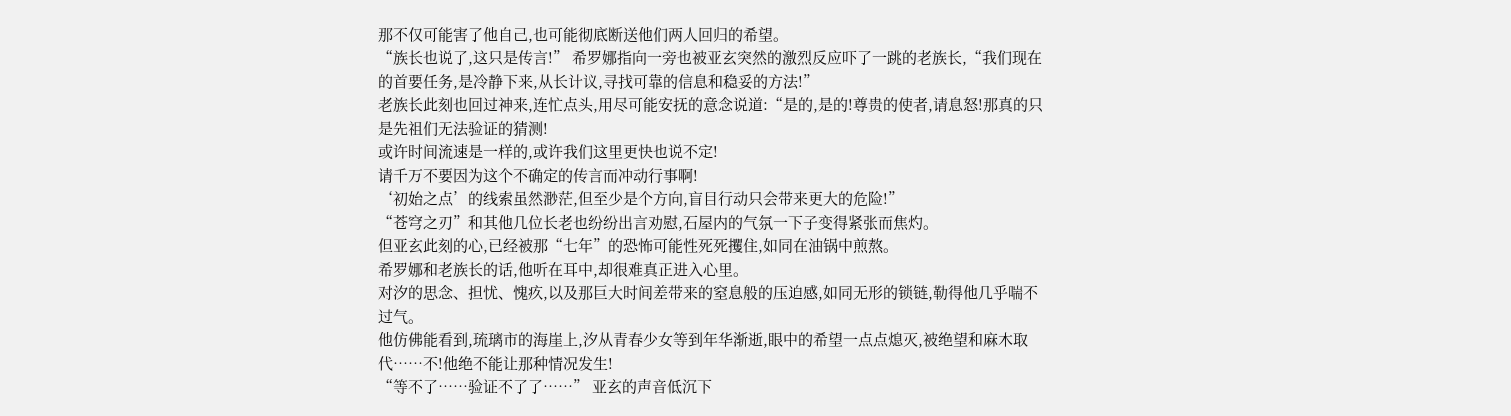那不仅可能害了他自己,也可能彻底断送他们两人回归的希望。
“族长也说了,这只是传言!” 希罗娜指向一旁也被亚玄突然的激烈反应吓了一跳的老族长,“我们现在的首要任务,是冷静下来,从长计议,寻找可靠的信息和稳妥的方法!”
老族长此刻也回过神来,连忙点头,用尽可能安抚的意念说道:“是的,是的!尊贵的使者,请息怒!那真的只是先祖们无法验证的猜测!
或许时间流速是一样的,或许我们这里更快也说不定!
请千万不要因为这个不确定的传言而冲动行事啊!
‘初始之点’的线索虽然渺茫,但至少是个方向,盲目行动只会带来更大的危险!”
“苍穹之刃”和其他几位长老也纷纷出言劝慰,石屋内的气氛一下子变得紧张而焦灼。
但亚玄此刻的心,已经被那“七年”的恐怖可能性死死攫住,如同在油锅中煎熬。
希罗娜和老族长的话,他听在耳中,却很难真正进入心里。
对汐的思念、担忧、愧疚,以及那巨大时间差带来的窒息般的压迫感,如同无形的锁链,勒得他几乎喘不过气。
他仿佛能看到,琉璃市的海崖上,汐从青春少女等到年华渐逝,眼中的希望一点点熄灭,被绝望和麻木取代……不!他绝不能让那种情况发生!
“等不了……验证不了了……” 亚玄的声音低沉下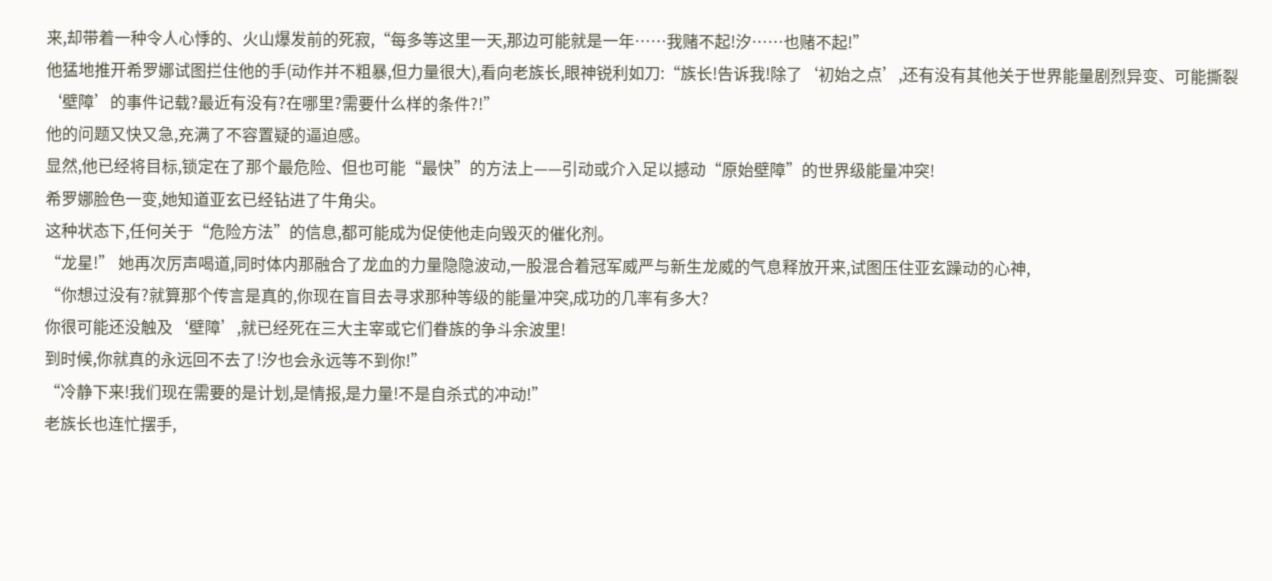来,却带着一种令人心悸的、火山爆发前的死寂,“每多等这里一天,那边可能就是一年……我赌不起!汐……也赌不起!”
他猛地推开希罗娜试图拦住他的手(动作并不粗暴,但力量很大),看向老族长,眼神锐利如刀:“族长!告诉我!除了‘初始之点’,还有没有其他关于世界能量剧烈异变、可能撕裂‘壁障’的事件记载?最近有没有?在哪里?需要什么样的条件?!”
他的问题又快又急,充满了不容置疑的逼迫感。
显然,他已经将目标,锁定在了那个最危险、但也可能“最快”的方法上——引动或介入足以撼动“原始壁障”的世界级能量冲突!
希罗娜脸色一变,她知道亚玄已经钻进了牛角尖。
这种状态下,任何关于“危险方法”的信息,都可能成为促使他走向毁灭的催化剂。
“龙星!” 她再次厉声喝道,同时体内那融合了龙血的力量隐隐波动,一股混合着冠军威严与新生龙威的气息释放开来,试图压住亚玄躁动的心神,
“你想过没有?就算那个传言是真的,你现在盲目去寻求那种等级的能量冲突,成功的几率有多大?
你很可能还没触及‘壁障’,就已经死在三大主宰或它们眷族的争斗余波里!
到时候,你就真的永远回不去了!汐也会永远等不到你!”
“冷静下来!我们现在需要的是计划,是情报,是力量!不是自杀式的冲动!”
老族长也连忙摆手,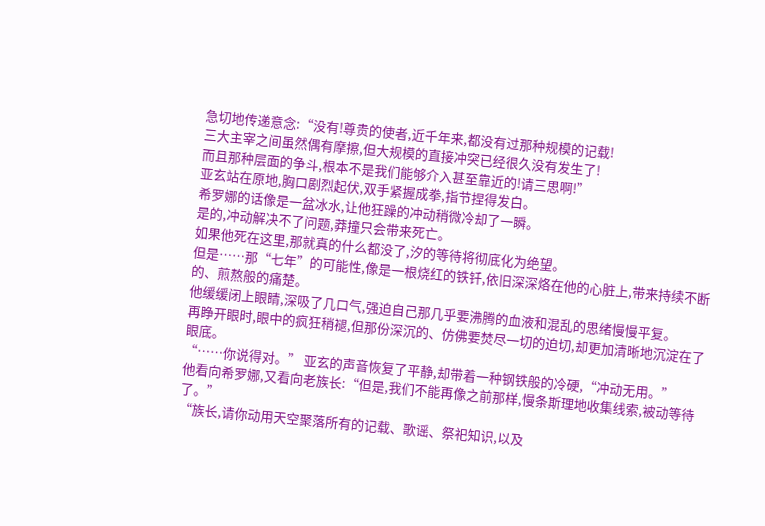急切地传递意念:“没有!尊贵的使者,近千年来,都没有过那种规模的记载!
三大主宰之间虽然偶有摩擦,但大规模的直接冲突已经很久没有发生了!
而且那种层面的争斗,根本不是我们能够介入甚至靠近的!请三思啊!”
亚玄站在原地,胸口剧烈起伏,双手紧握成拳,指节捏得发白。
希罗娜的话像是一盆冰水,让他狂躁的冲动稍微冷却了一瞬。
是的,冲动解决不了问题,莽撞只会带来死亡。
如果他死在这里,那就真的什么都没了,汐的等待将彻底化为绝望。
但是……那“七年”的可能性,像是一根烧红的铁钎,依旧深深烙在他的心脏上,带来持续不断的、煎熬般的痛楚。
他缓缓闭上眼睛,深吸了几口气,强迫自己那几乎要沸腾的血液和混乱的思绪慢慢平复。
再睁开眼时,眼中的疯狂稍褪,但那份深沉的、仿佛要焚尽一切的迫切,却更加清晰地沉淀在了眼底。
“……你说得对。” 亚玄的声音恢复了平静,却带着一种钢铁般的冷硬,“冲动无用。”
他看向希罗娜,又看向老族长:“但是,我们不能再像之前那样,慢条斯理地收集线索,被动等待了。”
“族长,请你动用天空聚落所有的记载、歌谣、祭祀知识,以及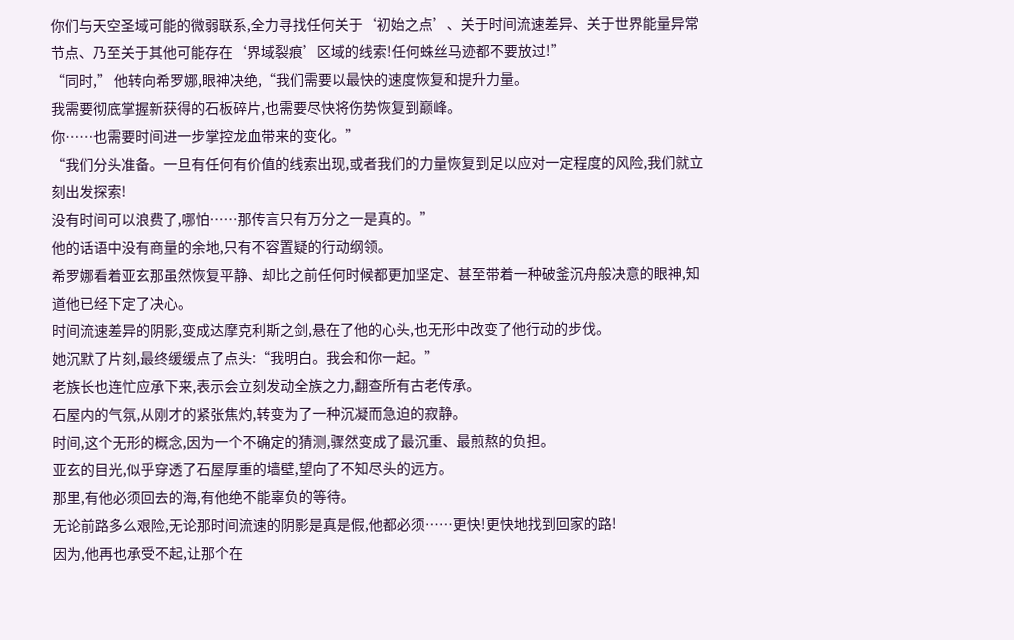你们与天空圣域可能的微弱联系,全力寻找任何关于‘初始之点’、关于时间流速差异、关于世界能量异常节点、乃至关于其他可能存在‘界域裂痕’区域的线索!任何蛛丝马迹都不要放过!”
“同时,” 他转向希罗娜,眼神决绝,“我们需要以最快的速度恢复和提升力量。
我需要彻底掌握新获得的石板碎片,也需要尽快将伤势恢复到巅峰。
你……也需要时间进一步掌控龙血带来的变化。”
“我们分头准备。一旦有任何有价值的线索出现,或者我们的力量恢复到足以应对一定程度的风险,我们就立刻出发探索!
没有时间可以浪费了,哪怕……那传言只有万分之一是真的。”
他的话语中没有商量的余地,只有不容置疑的行动纲领。
希罗娜看着亚玄那虽然恢复平静、却比之前任何时候都更加坚定、甚至带着一种破釜沉舟般决意的眼神,知道他已经下定了决心。
时间流速差异的阴影,变成达摩克利斯之剑,悬在了他的心头,也无形中改变了他行动的步伐。
她沉默了片刻,最终缓缓点了点头:“我明白。我会和你一起。”
老族长也连忙应承下来,表示会立刻发动全族之力,翻查所有古老传承。
石屋内的气氛,从刚才的紧张焦灼,转变为了一种沉凝而急迫的寂静。
时间,这个无形的概念,因为一个不确定的猜测,骤然变成了最沉重、最煎熬的负担。
亚玄的目光,似乎穿透了石屋厚重的墙壁,望向了不知尽头的远方。
那里,有他必须回去的海,有他绝不能辜负的等待。
无论前路多么艰险,无论那时间流速的阴影是真是假,他都必须……更快!更快地找到回家的路!
因为,他再也承受不起,让那个在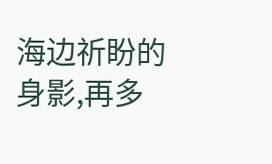海边祈盼的身影,再多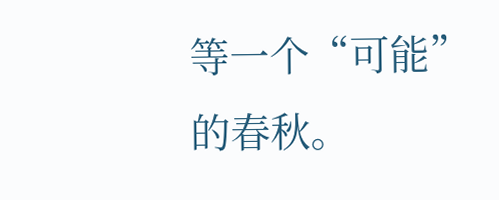等一个“可能”的春秋。